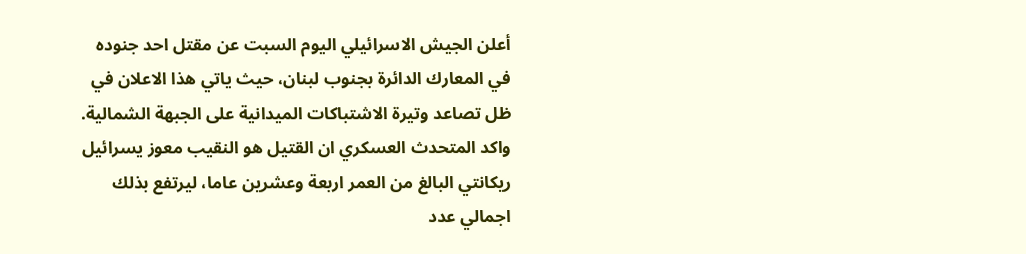أعلن الجيش الاسرائيلي اليوم السبت عن مقتل احد جنوده في المعارك الدائرة بجنوب لبنان، حيث ياتي هذا الاعلان في ظل تصاعد وتيرة الاشتباكات الميدانية على الجبهة الشمالية. واكد المتحدث العسكري ان القتيل هو النقيب معوز يسرائيل ريكانتي البالغ من العمر اربعة وعشرين عاما، ليرتفع بذلك اجمالي عدد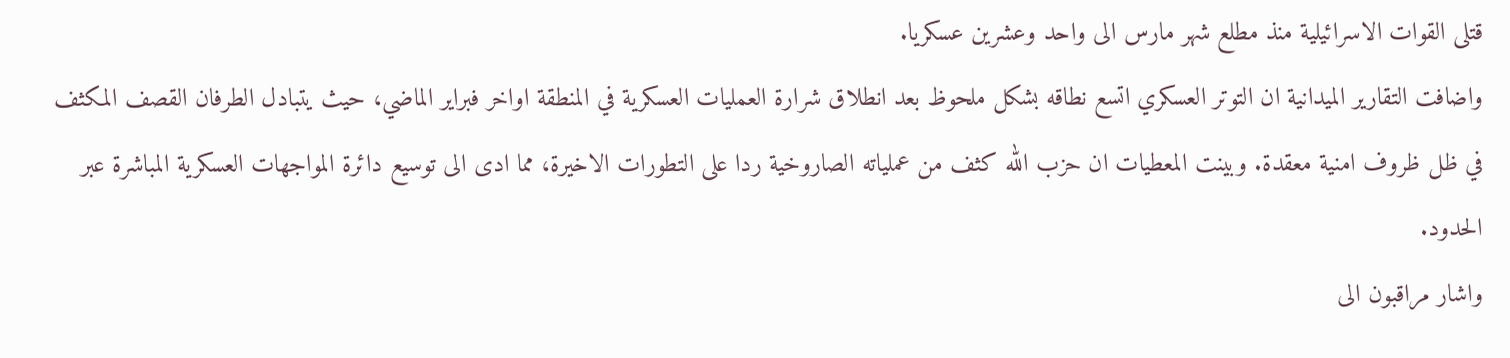قتلى القوات الاسرائيلية منذ مطلع شهر مارس الى واحد وعشرين عسكريا.
واضافت التقارير الميدانية ان التوتر العسكري اتسع نطاقه بشكل ملحوظ بعد انطلاق شرارة العمليات العسكرية في المنطقة اواخر فبراير الماضي، حيث يتبادل الطرفان القصف المكثف في ظل ظروف امنية معقدة. وبينت المعطيات ان حزب الله كثف من عملياته الصاروخية ردا على التطورات الاخيرة، مما ادى الى توسيع دائرة المواجهات العسكرية المباشرة عبر الحدود.
واشار مراقبون الى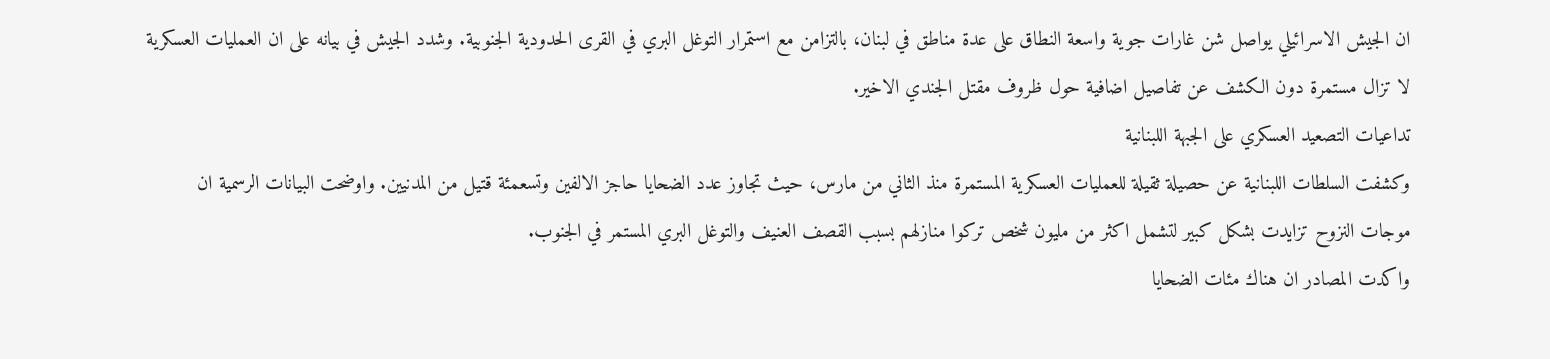ان الجيش الاسرائيلي يواصل شن غارات جوية واسعة النطاق على عدة مناطق في لبنان، بالتزامن مع استمرار التوغل البري في القرى الحدودية الجنوبية. وشدد الجيش في بيانه على ان العمليات العسكرية لا تزال مستمرة دون الكشف عن تفاصيل اضافية حول ظروف مقتل الجندي الاخير.
تداعيات التصعيد العسكري على الجبهة اللبنانية
وكشفت السلطات اللبنانية عن حصيلة ثقيلة للعمليات العسكرية المستمرة منذ الثاني من مارس، حيث تجاوز عدد الضحايا حاجز الالفين وتسعمئة قتيل من المدنيين. واوضحت البيانات الرسمية ان موجات النزوح تزايدت بشكل كبير لتشمل اكثر من مليون شخص تركوا منازلهم بسبب القصف العنيف والتوغل البري المستمر في الجنوب.
واكدت المصادر ان هناك مئات الضحايا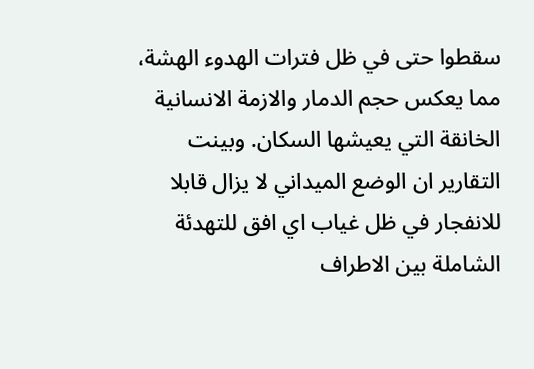سقطوا حتى في ظل فترات الهدوء الهشة، مما يعكس حجم الدمار والازمة الانسانية الخانقة التي يعيشها السكان. وبينت التقارير ان الوضع الميداني لا يزال قابلا للانفجار في ظل غياب اي افق للتهدئة الشاملة بين الاطراف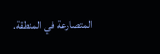المتصارعة في المنطقة.